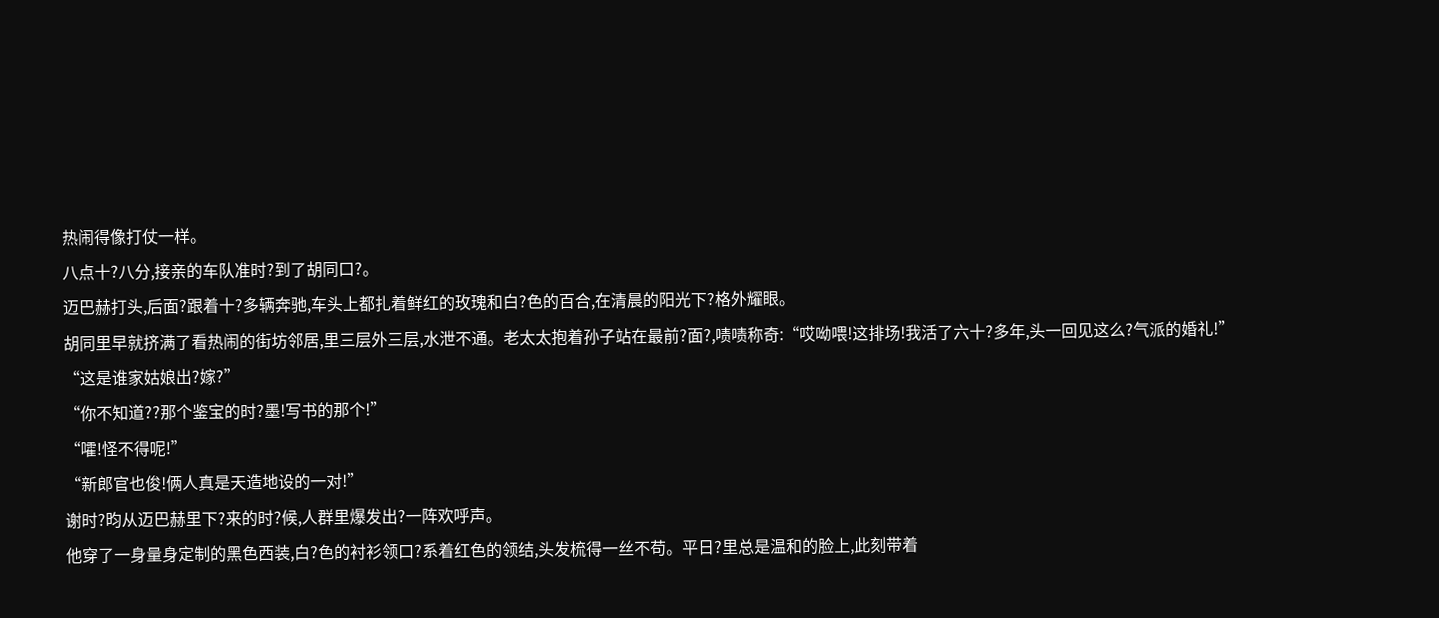热闹得像打仗一样。
八点十?八分,接亲的车队准时?到了胡同口?。
迈巴赫打头,后面?跟着十?多辆奔驰,车头上都扎着鲜红的玫瑰和白?色的百合,在清晨的阳光下?格外耀眼。
胡同里早就挤满了看热闹的街坊邻居,里三层外三层,水泄不通。老太太抱着孙子站在最前?面?,啧啧称奇:“哎呦喂!这排场!我活了六十?多年,头一回见这么?气派的婚礼!”
“这是谁家姑娘出?嫁?”
“你不知道??那个鉴宝的时?墨!写书的那个!”
“嚯!怪不得呢!”
“新郎官也俊!俩人真是天造地设的一对!”
谢时?昀从迈巴赫里下?来的时?候,人群里爆发出?一阵欢呼声。
他穿了一身量身定制的黑色西装,白?色的衬衫领口?系着红色的领结,头发梳得一丝不苟。平日?里总是温和的脸上,此刻带着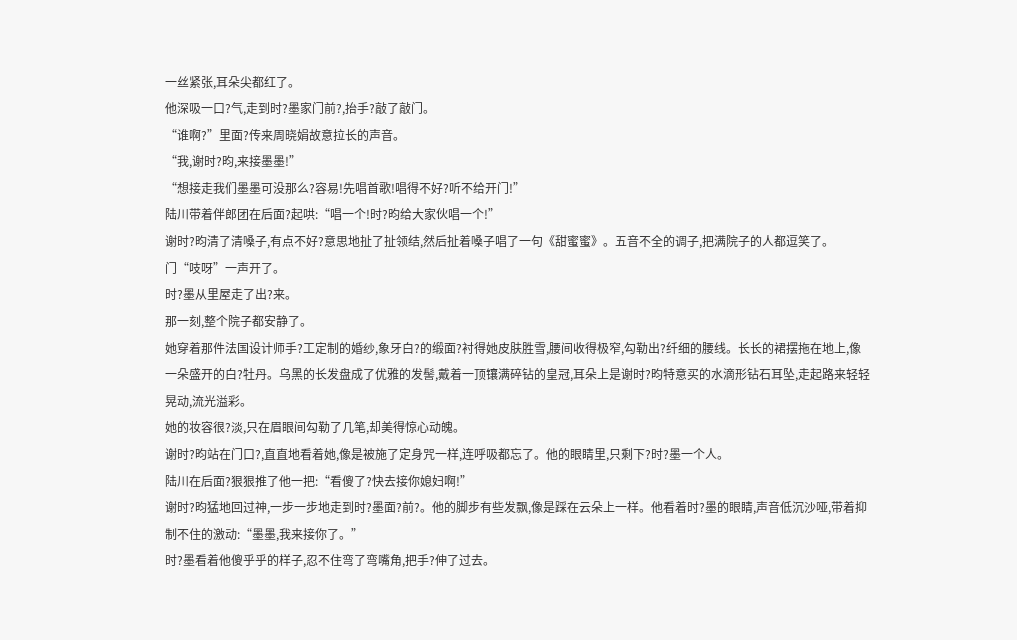一丝紧张,耳朵尖都红了。
他深吸一口?气,走到时?墨家门前?,抬手?敲了敲门。
“谁啊?”里面?传来周晓娟故意拉长的声音。
“我,谢时?昀,来接墨墨!”
“想接走我们墨墨可没那么?容易!先唱首歌!唱得不好?听不给开门!”
陆川带着伴郎团在后面?起哄:“唱一个!时?昀给大家伙唱一个!”
谢时?昀清了清嗓子,有点不好?意思地扯了扯领结,然后扯着嗓子唱了一句《甜蜜蜜》。五音不全的调子,把满院子的人都逗笑了。
门“吱呀”一声开了。
时?墨从里屋走了出?来。
那一刻,整个院子都安静了。
她穿着那件法国设计师手?工定制的婚纱,象牙白?的缎面?衬得她皮肤胜雪,腰间收得极窄,勾勒出?纤细的腰线。长长的裙摆拖在地上,像一朵盛开的白?牡丹。乌黑的长发盘成了优雅的发髻,戴着一顶镶满碎钻的皇冠,耳朵上是谢时?昀特意买的水滴形钻石耳坠,走起路来轻轻晃动,流光溢彩。
她的妆容很?淡,只在眉眼间勾勒了几笔,却美得惊心动魄。
谢时?昀站在门口?,直直地看着她,像是被施了定身咒一样,连呼吸都忘了。他的眼睛里,只剩下?时?墨一个人。
陆川在后面?狠狠推了他一把:“看傻了?快去接你媳妇啊!”
谢时?昀猛地回过神,一步一步地走到时?墨面?前?。他的脚步有些发飘,像是踩在云朵上一样。他看着时?墨的眼睛,声音低沉沙哑,带着抑制不住的激动:“墨墨,我来接你了。”
时?墨看着他傻乎乎的样子,忍不住弯了弯嘴角,把手?伸了过去。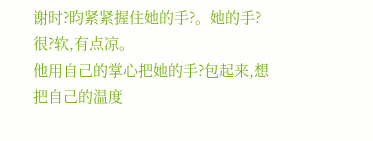谢时?昀紧紧握住她的手?。她的手?很?软,有点凉。
他用自己的掌心把她的手?包起来,想把自己的温度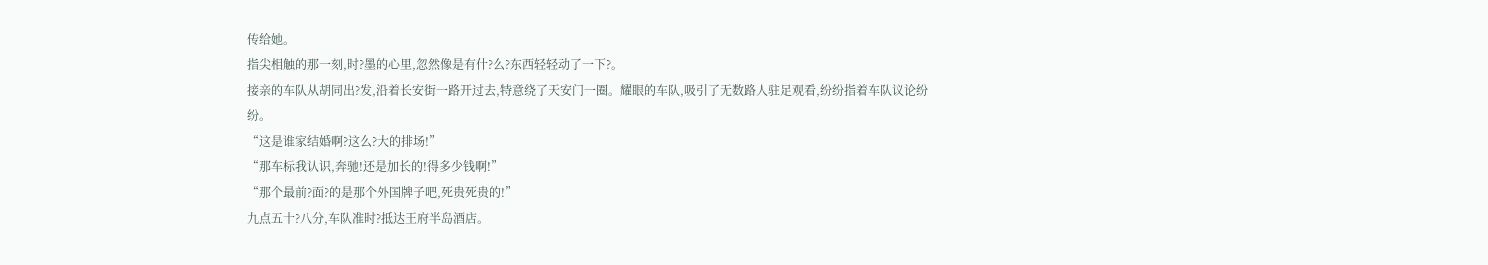传给她。
指尖相触的那一刻,时?墨的心里,忽然像是有什?么?东西轻轻动了一下?。
接亲的车队从胡同出?发,沿着长安街一路开过去,特意绕了天安门一圈。耀眼的车队,吸引了无数路人驻足观看,纷纷指着车队议论纷纷。
“这是谁家结婚啊?这么?大的排场!”
“那车标我认识,奔驰!还是加长的!得多少钱啊!”
“那个最前?面?的是那个外国牌子吧,死贵死贵的!”
九点五十?八分,车队准时?抵达王府半岛酒店。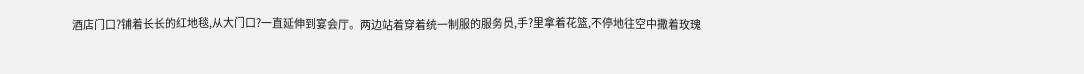酒店门口?铺着长长的红地毯,从大门口?一直延伸到宴会厅。两边站着穿着统一制服的服务员,手?里拿着花篮,不停地往空中撒着玫瑰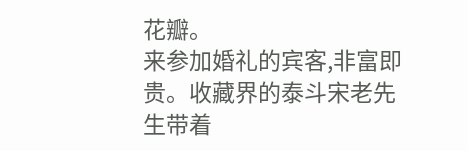花瓣。
来参加婚礼的宾客,非富即贵。收藏界的泰斗宋老先生带着